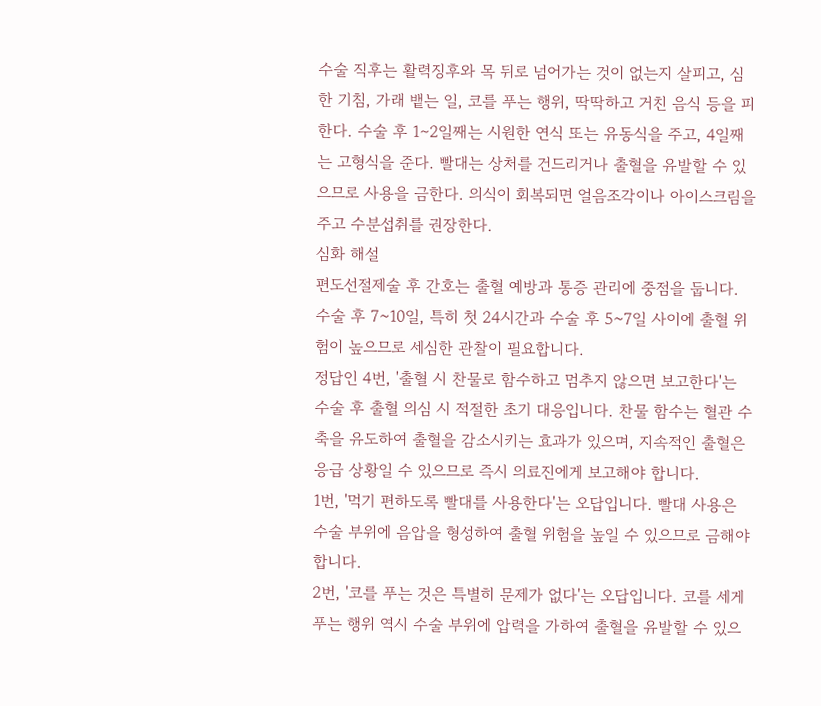수술 직후는 활력징후와 목 뒤로 넘어가는 것이 없는지 살피고, 심한 기침, 가래 뱉는 일, 코를 푸는 행위, 딱딱하고 거친 음식 등을 피한다. 수술 후 1∼2일째는 시원한 연식 또는 유동식을 주고, 4일째는 고형식을 준다. 빨대는 상처를 건드리거나 출혈을 유발할 수 있으므로 사용을 금한다. 의식이 회복되면 얼음조각이나 아이스크림을 주고 수분섭취를 권장한다.
심화 해설
편도선절제술 후 간호는 출혈 예방과 통증 관리에 중점을 둡니다. 수술 후 7~10일, 특히 첫 24시간과 수술 후 5~7일 사이에 출혈 위험이 높으므로 세심한 관찰이 필요합니다.
정답인 4번, '출혈 시 찬물로 함수하고 멈추지 않으면 보고한다'는 수술 후 출혈 의심 시 적절한 초기 대응입니다. 찬물 함수는 혈관 수축을 유도하여 출혈을 감소시키는 효과가 있으며, 지속적인 출혈은 응급 상황일 수 있으므로 즉시 의료진에게 보고해야 합니다.
1번, '먹기 편하도록 빨대를 사용한다'는 오답입니다. 빨대 사용은 수술 부위에 음압을 형성하여 출혈 위험을 높일 수 있으므로 금해야 합니다.
2번, '코를 푸는 것은 특별히 문제가 없다'는 오답입니다. 코를 세게 푸는 행위 역시 수술 부위에 압력을 가하여 출혈을 유발할 수 있으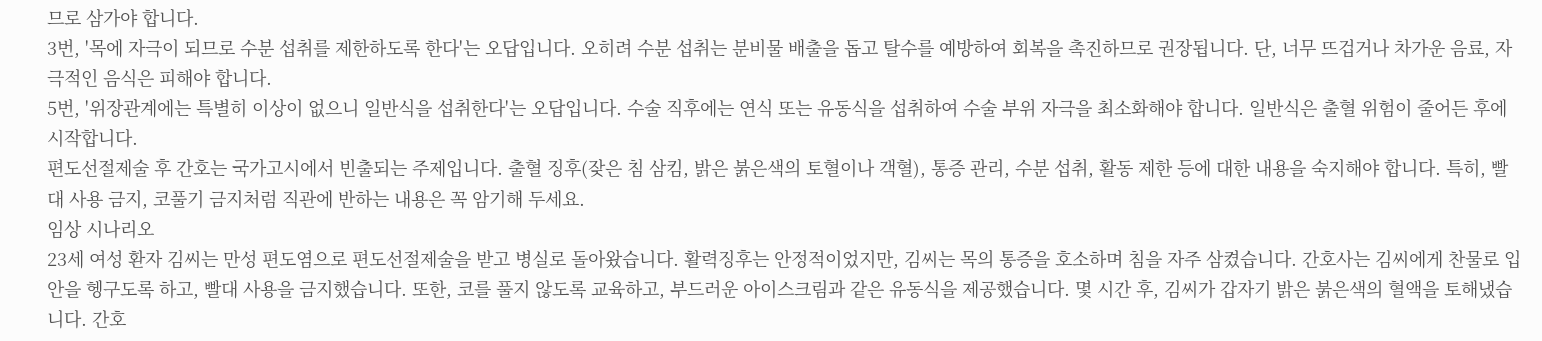므로 삼가야 합니다.
3번, '목에 자극이 되므로 수분 섭취를 제한하도록 한다'는 오답입니다. 오히려 수분 섭취는 분비물 배출을 돕고 탈수를 예방하여 회복을 촉진하므로 권장됩니다. 단, 너무 뜨겁거나 차가운 음료, 자극적인 음식은 피해야 합니다.
5번, '위장관계에는 특별히 이상이 없으니 일반식을 섭취한다'는 오답입니다. 수술 직후에는 연식 또는 유동식을 섭취하여 수술 부위 자극을 최소화해야 합니다. 일반식은 출혈 위험이 줄어든 후에 시작합니다.
편도선절제술 후 간호는 국가고시에서 빈출되는 주제입니다. 출혈 징후(잦은 침 삼킴, 밝은 붉은색의 토혈이나 객혈), 통증 관리, 수분 섭취, 활동 제한 등에 대한 내용을 숙지해야 합니다. 특히, 빨대 사용 금지, 코풀기 금지처럼 직관에 반하는 내용은 꼭 암기해 두세요.
임상 시나리오
23세 여성 환자 김씨는 만성 편도염으로 편도선절제술을 받고 병실로 돌아왔습니다. 활력징후는 안정적이었지만, 김씨는 목의 통증을 호소하며 침을 자주 삼켰습니다. 간호사는 김씨에게 찬물로 입안을 헹구도록 하고, 빨대 사용을 금지했습니다. 또한, 코를 풀지 않도록 교육하고, 부드러운 아이스크림과 같은 유동식을 제공했습니다. 몇 시간 후, 김씨가 갑자기 밝은 붉은색의 혈액을 토해냈습니다. 간호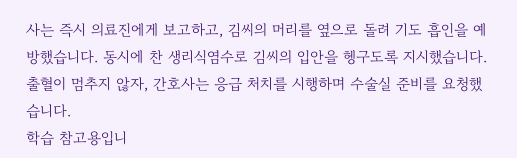사는 즉시 의료진에게 보고하고, 김씨의 머리를 옆으로 돌려 기도 흡인을 예방했습니다. 동시에 찬 생리식염수로 김씨의 입안을 헹구도록 지시했습니다. 출혈이 멈추지 않자, 간호사는 응급 처치를 시행하며 수술실 준비를 요청했습니다.
학습 참고용입니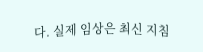다. 실제 임상은 최신 지침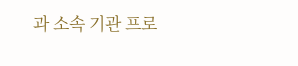과 소속 기관 프로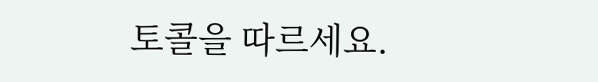토콜을 따르세요.